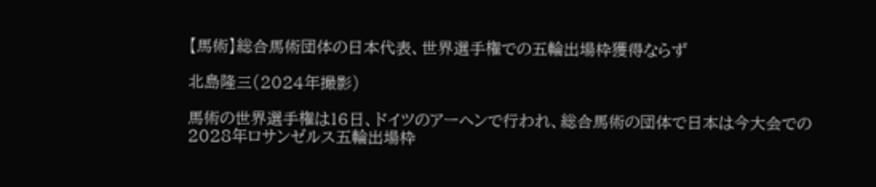【馬術】総合馬術団体の日本代表、世界選手権での五輪出場枠獲得ならず

北島隆三(2024年撮影)

馬術の世界選手権は16日、ドイツのアーヘンで行われ、総合馬術の団体で日本は今大会での2028年ロサンゼルス五輪出場枠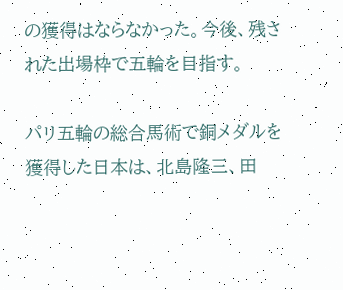の獲得はならなかった。今後、残された出場枠で五輪を目指す。

パリ五輪の総合馬術で銅メダルを獲得した日本は、北島隆三、田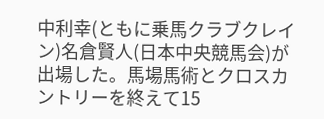中利幸(ともに乗馬クラブクレイン)名倉賢人(日本中央競馬会)が出場した。馬場馬術とクロスカントリーを終えて15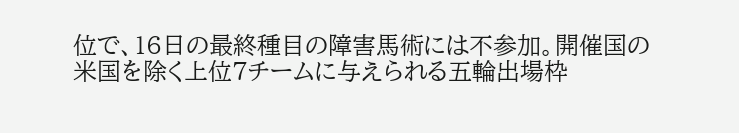位で、16日の最終種目の障害馬術には不参加。開催国の米国を除く上位7チームに与えられる五輪出場枠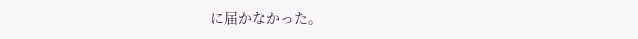に届かなかった。